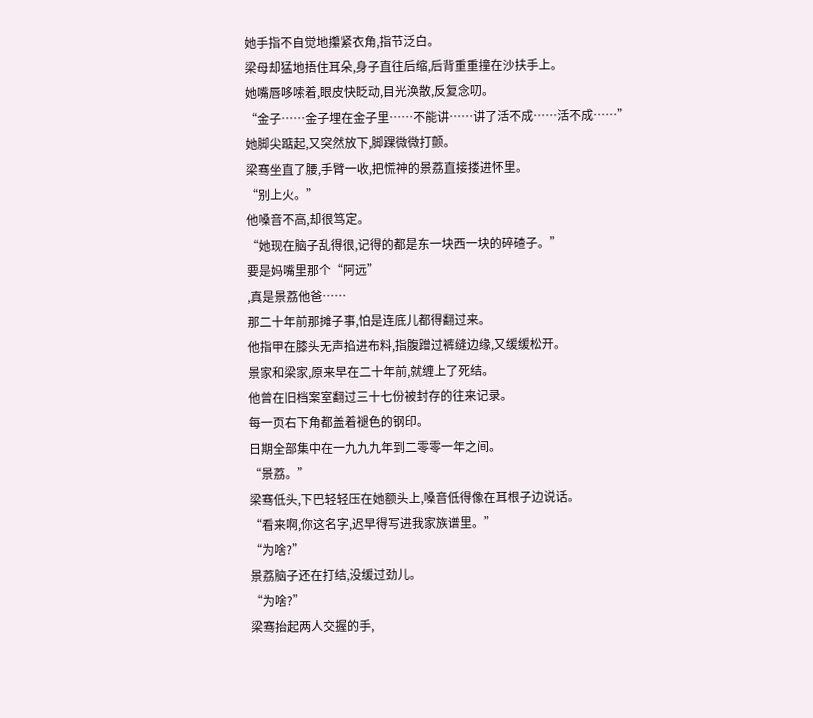她手指不自觉地攥紧衣角,指节泛白。
梁母却猛地捂住耳朵,身子直往后缩,后背重重撞在沙扶手上。
她嘴唇哆嗦着,眼皮快眨动,目光涣散,反复念叨。
“金子……金子埋在金子里……不能讲……讲了活不成……活不成……”
她脚尖踮起,又突然放下,脚踝微微打颤。
梁骞坐直了腰,手臂一收,把慌神的景荔直接搂进怀里。
“别上火。”
他嗓音不高,却很笃定。
“她现在脑子乱得很,记得的都是东一块西一块的碎碴子。”
要是妈嘴里那个“阿远”
,真是景荔他爸……
那二十年前那摊子事,怕是连底儿都得翻过来。
他指甲在膝头无声掐进布料,指腹蹭过裤缝边缘,又缓缓松开。
景家和梁家,原来早在二十年前,就缠上了死结。
他曾在旧档案室翻过三十七份被封存的往来记录。
每一页右下角都盖着褪色的钢印。
日期全部集中在一九九九年到二零零一年之间。
“景荔。”
梁骞低头,下巴轻轻压在她额头上,嗓音低得像在耳根子边说话。
“看来啊,你这名字,迟早得写进我家族谱里。”
“为啥?”
景荔脑子还在打结,没缓过劲儿。
“为啥?”
梁骞抬起两人交握的手,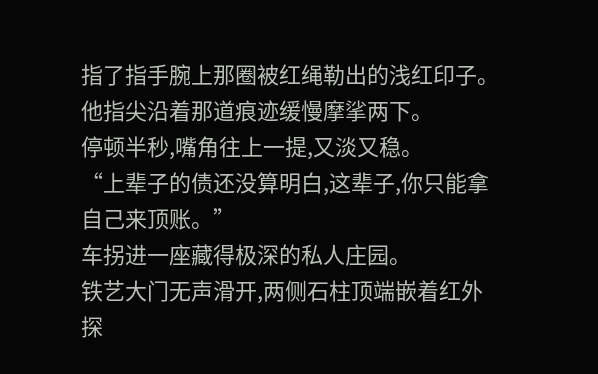指了指手腕上那圈被红绳勒出的浅红印子。
他指尖沿着那道痕迹缓慢摩挲两下。
停顿半秒,嘴角往上一提,又淡又稳。
“上辈子的债还没算明白,这辈子,你只能拿自己来顶账。”
车拐进一座藏得极深的私人庄园。
铁艺大门无声滑开,两侧石柱顶端嵌着红外探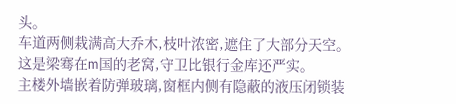头。
车道两侧栽满高大乔木,枝叶浓密,遮住了大部分天空。
这是梁骞在m国的老窝,守卫比银行金库还严实。
主楼外墙嵌着防弹玻璃,窗框内侧有隐蔽的液压闭锁装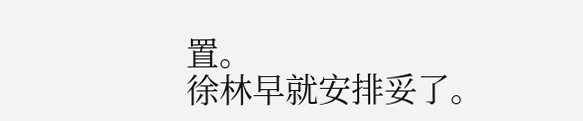置。
徐林早就安排妥了。